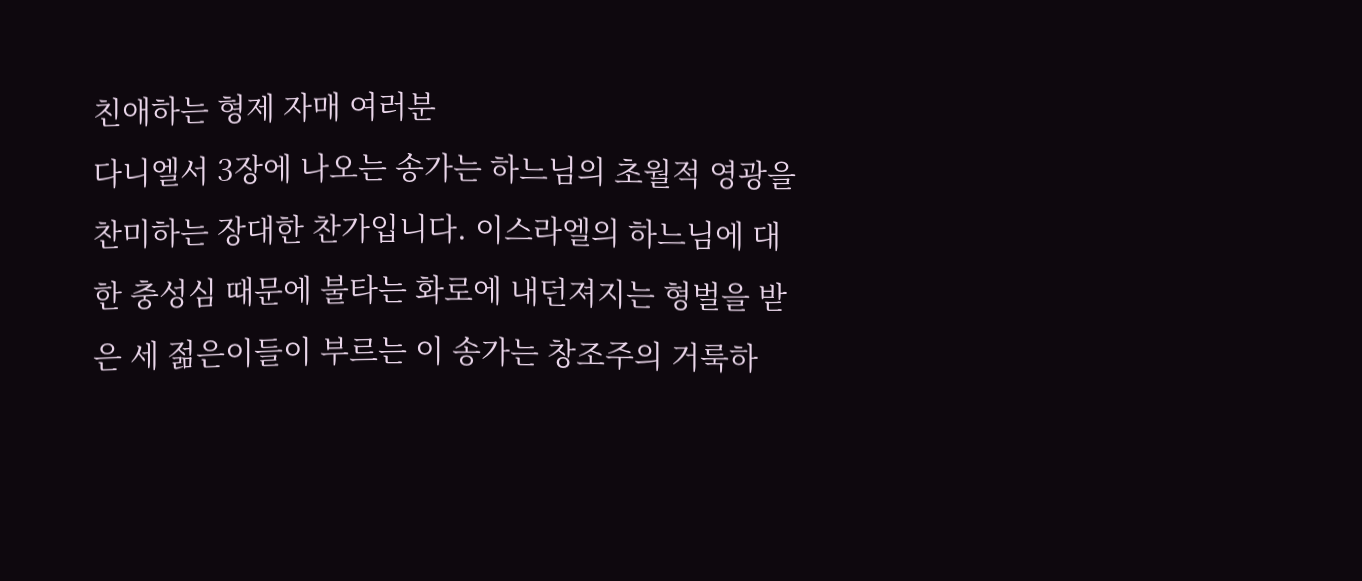친애하는 형제 자매 여러분
다니엘서 3장에 나오는 송가는 하느님의 초월적 영광을 찬미하는 장대한 찬가입니다. 이스라엘의 하느님에 대한 충성심 때문에 불타는 화로에 내던져지는 형벌을 받은 세 젊은이들이 부르는 이 송가는 창조주의 거룩하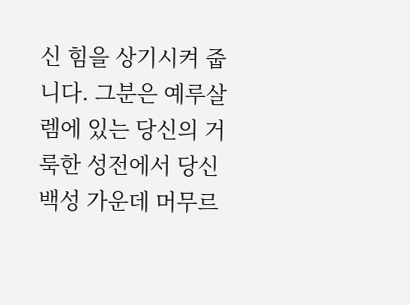신 힘을 상기시켜 줍니다. 그분은 예루살렘에 있는 당신의 거룩한 성전에서 당신 백성 가운데 머무르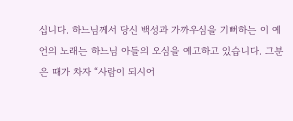십니다. 하느님께서 당신 백성과 가까우심을 기뻐하는 이 예언의 노래는 하느님 아들의 오심을 예고하고 있습니다. 그분은 때가 차자 “사람이 되시어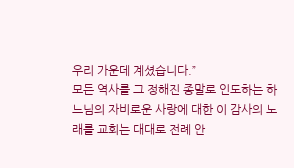우리 가운데 계셨습니다.”
모든 역사를 그 정해진 종말로 인도하는 하느님의 자비로운 사랑에 대한 이 감사의 노래를 교회는 대대로 전례 안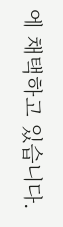에 채택하고 있습니다.